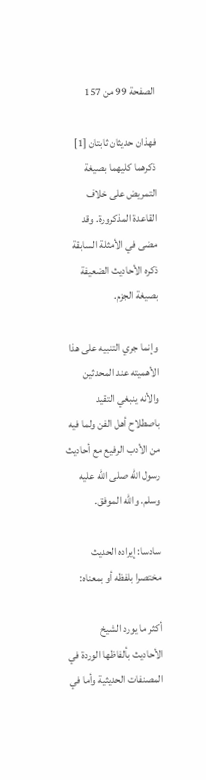الصفحة 99 من 157

فهذان حديثان ثابتان [1] ذكرهما كليهما بصيغة التمريض على خلاف القاعدة المذكرورة. وقد مضى في الأمثلة السابقة ذكره الأحاديث الضعيفة بصيغة الجزم.

وإنما جري التنبيه على هذا الأهميته عند المحدثين والأنه ينبغي التقيد باصطلاح أهل الفن ولما فيه من الأدب الرفيع مع أحاديث رسول الله صلى الله عليه وسلم. والله الموفق.

سادسا: إيراده الحديث مختصرا بلفظه أو بمعناه:

أكثر ما يورد الشيخ الأحاديث بألفاظها الوردة في المصنفات الحديثية وأما في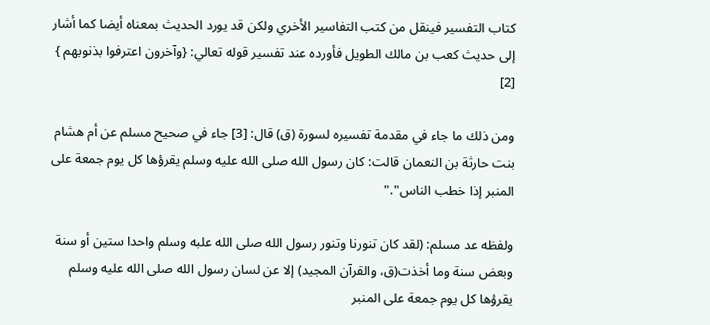كتاب التفسير فينقل من كتب التفاسير الأخري ولكن قد يورد الحديث بمعناه أيضا كما أشار إلى حديث كعب بن مالك الطويل فأورده عند تفسير قوله تعالي: {وآخرون اعترفوا بذنوبهم } [2]

ومن ذلك ما جاء في مقدمة تفسيره لسورة (ق) قال: [3] جاء في صحيح مسلم عن أم هشام بنت حارثة بن النعمان قالت: كان رسول الله صلى الله عليه وسلم يقرؤها كل يوم جمعة على المنبر إذا خطب الناس"."

ولفظه عد مسلم: (لقد كان تنورنا وتنور رسول الله صلى الله علبه وسلم واحدا ستين أو سنة وبعض سنة وما أخذت(ق، والقرآن المجيد) إلا عن لسان رسول الله صلى الله عليه وسلم يقرؤها كل يوم جمعة على المنبر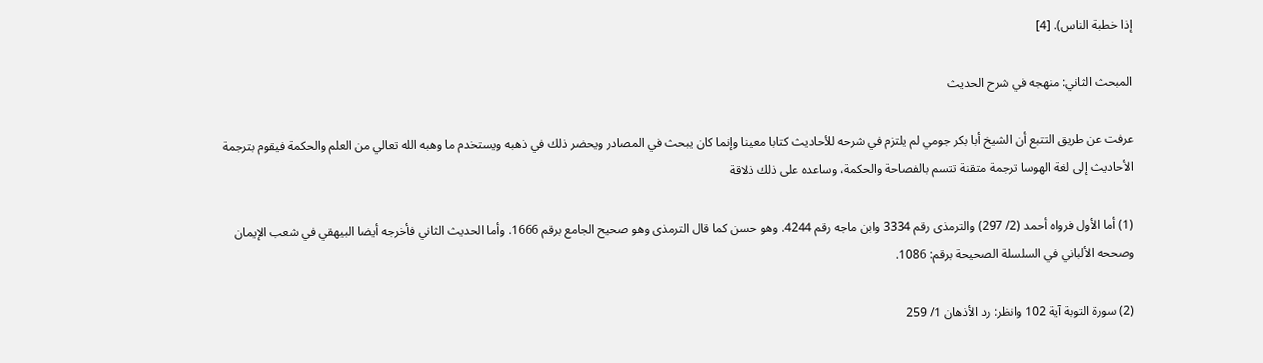إذا خطبة الناس). [4]

المبحث الثاني: منهجه في شرح الحديث

عرفت عن طريق التتبع أن الشيخ أبا بكر جومي لم يلتزم في شرحه للأحاديث كتابا معينا وإنما كان يبحث في المصادر ويحضر ذلك في ذهبه ويستخدم ما وهبه الله تعالي من العلم والحكمة فيقوم بترجمة الأحاديث إلى لغة الهوسا ترجمة متقنة تتسم بالفصاحة والحكمة، وساعده على ذلك ذلاقة

(1) أما الأول فرواه أحمد (2/ 297) والترمذى رقم 3334 وابن ماجه رقم 4244. وهو حسن كما قال الترمذى وهو صحيح الجامع برقم 1666. وأما الحديث الثاني فأخرجه أيضا البيهقي في شعب الإيمان وصححه الألباني في السلسلة الصحيحة برقم: 1086.

(2) سورة التوبة آية 102 وانظر: رد الأذهان 1/ 259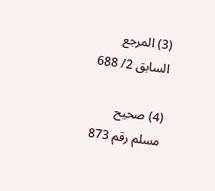(3) المرجع السابق 2/ 688

(4) صحيح مسلم رقم 873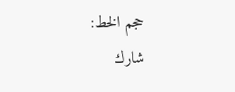حجم الخط:
شارك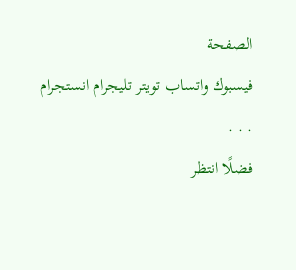الصفحة
فيسبوك واتساب تويتر تليجرام انستجرام
. . .
فضلًا انتظر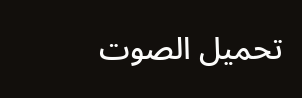تحميل الصوت